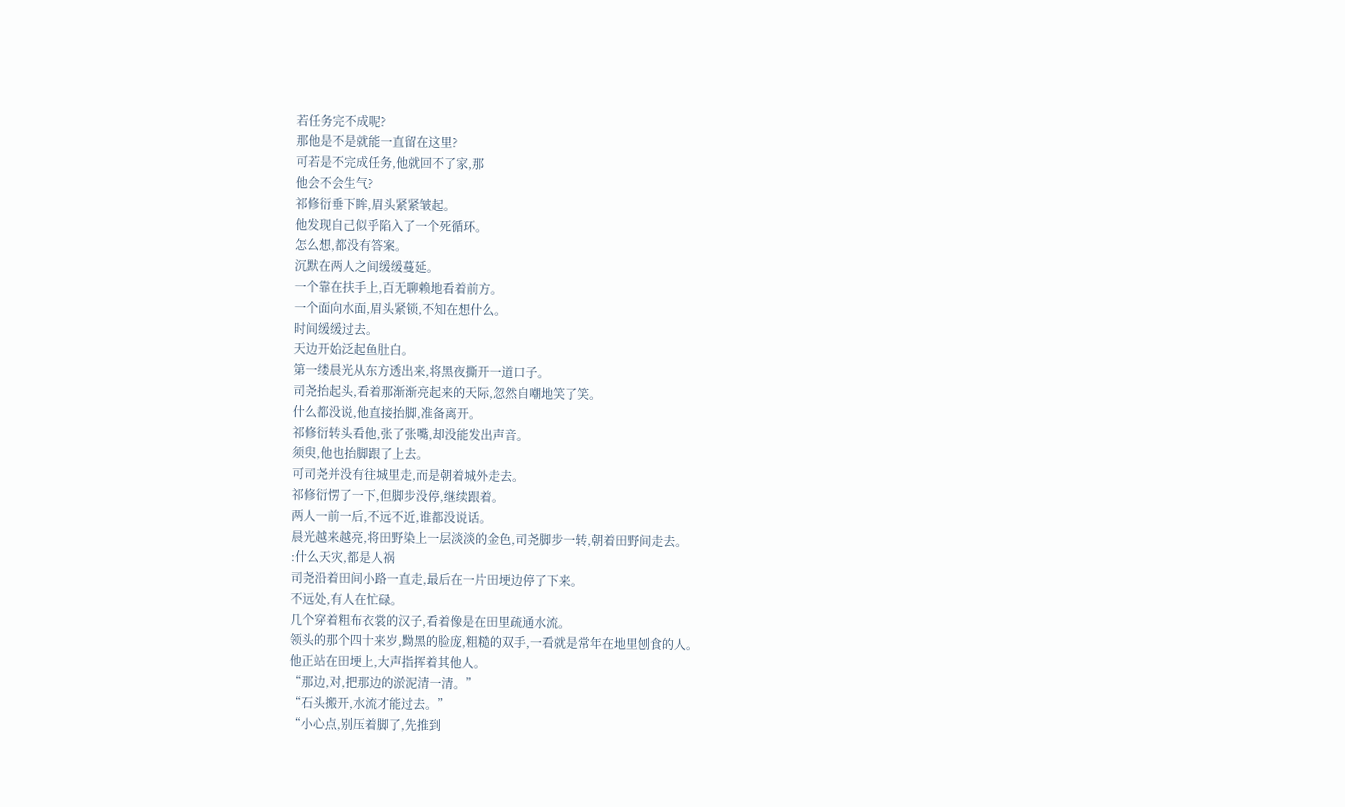若任务完不成呢?
那他是不是就能一直留在这里?
可若是不完成任务,他就回不了家,那
他会不会生气?
祁修衍垂下眸,眉头紧紧皱起。
他发现自己似乎陷入了一个死循环。
怎么想,都没有答案。
沉默在两人之间缓缓蔓延。
一个靠在扶手上,百无聊赖地看着前方。
一个面向水面,眉头紧锁,不知在想什么。
时间缓缓过去。
天边开始泛起鱼肚白。
第一缕晨光从东方透出来,将黑夜撕开一道口子。
司尧抬起头,看着那渐渐亮起来的天际,忽然自嘲地笑了笑。
什么都没说,他直接抬脚,准备离开。
祁修衍转头看他,张了张嘴,却没能发出声音。
须臾,他也抬脚跟了上去。
可司尧并没有往城里走,而是朝着城外走去。
祁修衍愣了一下,但脚步没停,继续跟着。
两人一前一后,不远不近,谁都没说话。
晨光越来越亮,将田野染上一层淡淡的金色,司尧脚步一转,朝着田野间走去。
:什么天灾,都是人祸
司尧沿着田间小路一直走,最后在一片田埂边停了下来。
不远处,有人在忙碌。
几个穿着粗布衣裳的汉子,看着像是在田里疏通水流。
领头的那个四十来岁,黝黑的脸庞,粗糙的双手,一看就是常年在地里刨食的人。
他正站在田埂上,大声指挥着其他人。
“那边,对,把那边的淤泥清一清。”
“石头搬开,水流才能过去。”
“小心点,别压着脚了,先推到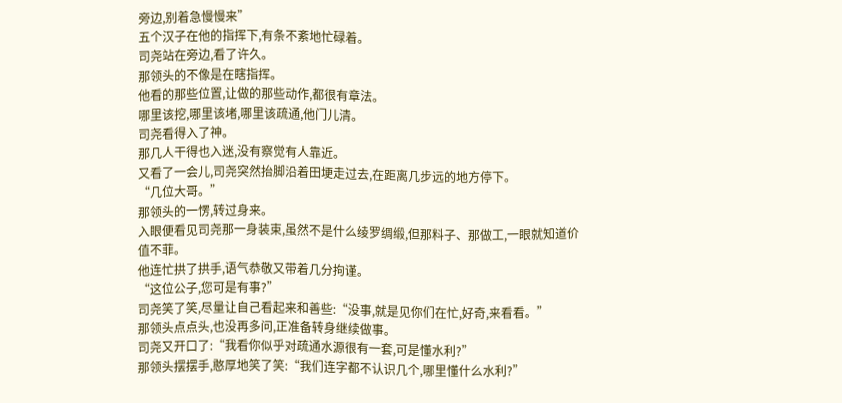旁边,别着急慢慢来”
五个汉子在他的指挥下,有条不紊地忙碌着。
司尧站在旁边,看了许久。
那领头的不像是在瞎指挥。
他看的那些位置,让做的那些动作,都很有章法。
哪里该挖,哪里该堵,哪里该疏通,他门儿清。
司尧看得入了神。
那几人干得也入迷,没有察觉有人靠近。
又看了一会儿,司尧突然抬脚沿着田埂走过去,在距离几步远的地方停下。
“几位大哥。”
那领头的一愣,转过身来。
入眼便看见司尧那一身装束,虽然不是什么绫罗绸缎,但那料子、那做工,一眼就知道价值不菲。
他连忙拱了拱手,语气恭敬又带着几分拘谨。
“这位公子,您可是有事?”
司尧笑了笑,尽量让自己看起来和善些:“没事,就是见你们在忙,好奇,来看看。”
那领头点点头,也没再多问,正准备转身继续做事。
司尧又开口了:“我看你似乎对疏通水源很有一套,可是懂水利?”
那领头摆摆手,憨厚地笑了笑:“我们连字都不认识几个,哪里懂什么水利?”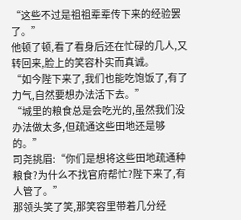“这些不过是祖祖辈辈传下来的经验罢了。”
他顿了顿,看了看身后还在忙碌的几人,又转回来,脸上的笑容朴实而真诚。
“如今陛下来了,我们也能吃饱饭了,有了力气,自然要想办法活下去。”
“城里的粮食总是会吃光的,虽然我们没办法做太多,但疏通这些田地还是够的。”
司尧挑眉:“你们是想将这些田地疏通种粮食?为什么不找官府帮忙?陛下来了,有人管了。”
那领头笑了笑,那笑容里带着几分经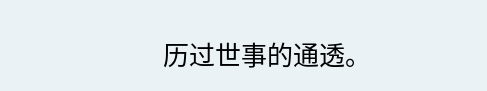历过世事的通透。